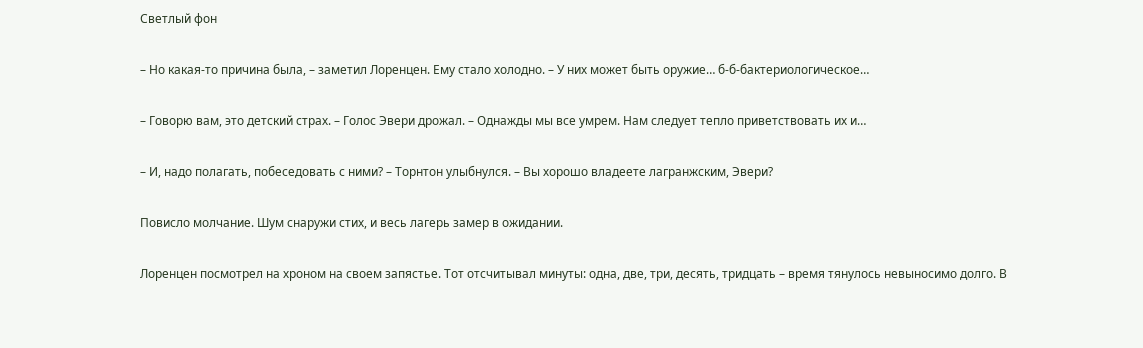Светлый фон

– Но какая-то причина была, – заметил Лоренцен. Ему стало холодно. – У них может быть оружие… б-б-бактериологическое…

– Говорю вам, это детский страх. – Голос Эвери дрожал. – Однажды мы все умрем. Нам следует тепло приветствовать их и…

– И, надо полагать, побеседовать с ними? – Торнтон улыбнулся. – Вы хорошо владеете лагранжским, Эвери?

Повисло молчание. Шум снаружи стих, и весь лагерь замер в ожидании.

Лоренцен посмотрел на хроном на своем запястье. Тот отсчитывал минуты: одна, две, три, десять, тридцать – время тянулось невыносимо долго. В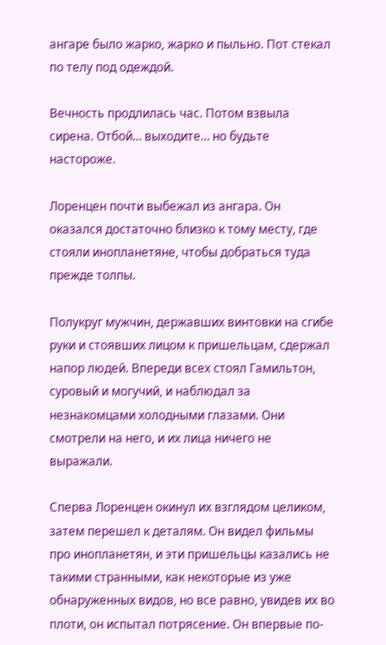ангаре было жарко, жарко и пыльно. Пот стекал по телу под одеждой.

Вечность продлилась час. Потом взвыла сирена. Отбой… выходите… но будьте настороже.

Лоренцен почти выбежал из ангара. Он оказался достаточно близко к тому месту, где стояли инопланетяне, чтобы добраться туда прежде толпы.

Полукруг мужчин, державших винтовки на сгибе руки и стоявших лицом к пришельцам, сдержал напор людей. Впереди всех стоял Гамильтон, суровый и могучий, и наблюдал за незнакомцами холодными глазами. Они смотрели на него, и их лица ничего не выражали.

Сперва Лоренцен окинул их взглядом целиком, затем перешел к деталям. Он видел фильмы про инопланетян, и эти пришельцы казались не такими странными, как некоторые из уже обнаруженных видов, но все равно, увидев их во плоти, он испытал потрясение. Он впервые по-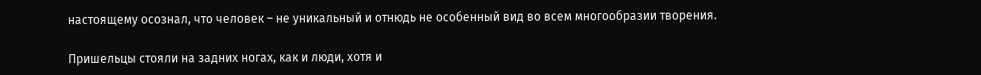настоящему осознал, что человек – не уникальный и отнюдь не особенный вид во всем многообразии творения.

Пришельцы стояли на задних ногах, как и люди, хотя и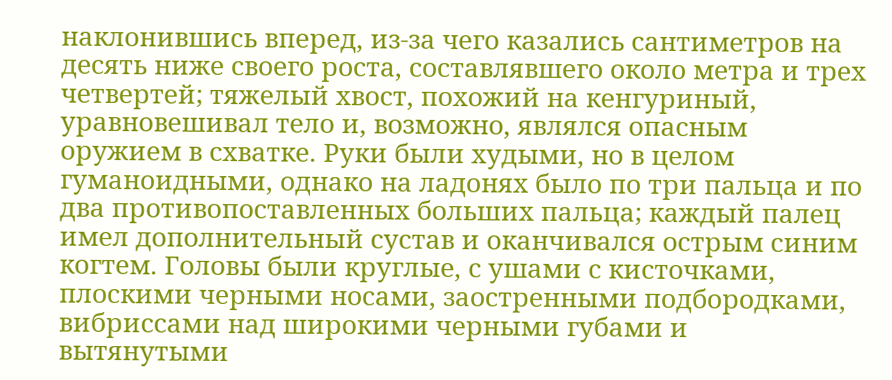наклонившись вперед, из-за чего казались сантиметров на десять ниже своего роста, составлявшего около метра и трех четвертей; тяжелый хвост, похожий на кенгуриный, уравновешивал тело и, возможно, являлся опасным оружием в схватке. Руки были худыми, но в целом гуманоидными, однако на ладонях было по три пальца и по два противопоставленных больших пальца; каждый палец имел дополнительный сустав и оканчивался острым синим когтем. Головы были круглые, с ушами с кисточками, плоскими черными носами, заостренными подбородками, вибриссами над широкими черными губами и вытянутыми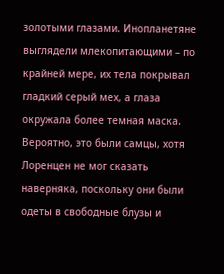золотыми глазами. Инопланетяне выглядели млекопитающими – по крайней мере, их тела покрывал гладкий серый мех, а глаза окружала более темная маска. Вероятно, это были самцы, хотя Лоренцен не мог сказать наверняка, поскольку они были одеты в свободные блузы и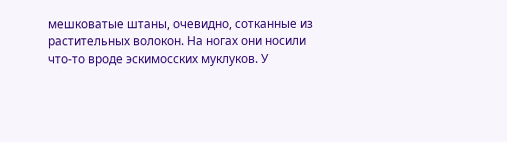мешковатые штаны, очевидно, сотканные из растительных волокон. На ногах они носили что-то вроде эскимосских муклуков. У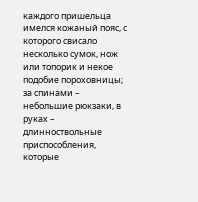каждого пришельца имелся кожаный пояс, с которого свисало несколько сумок, нож или топорик и некое подобие пороховницы; за спинами – небольшие рюкзаки, в руках – длинноствольные приспособления, которые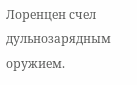Лоренцен счел дульнозарядным оружием.